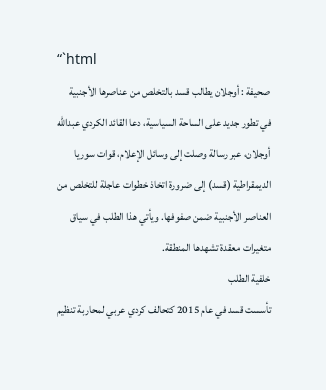“`html
صحيفة : أوجلان يطالب قسد بالتخلص من عناصرها الأجنبية
في تطور جديد على الساحة السياسية، دعا القائد الكردي عبدالله أوجلان، عبر رسالة وصلت إلى وسائل الإعلام، قوات سوريا الديمقراطية (قسد) إلى ضرورة اتخاذ خطوات عاجلة للتخلص من العناصر الأجنبية ضمن صفوفها. ويأتي هذا الطلب في سياق متغيرات معقدة تشهدها المنطقة.
خلفية الطلب
تأسست قسد في عام 2015 كتحالف كردي عربي لمحاربة تنظيم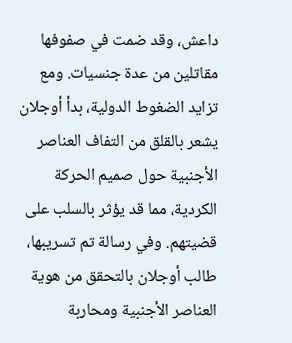داعش، وقد ضمت في صفوفها مقاتلين من عدة جنسيات. ومع تزايد الضغوط الدولية، بدأ أوجلان يشعر بالقلق من التفاف العناصر الأجنبية حول صميم الحركة الكردية، مما قد يؤثر بالسلب على قضيتهم. وفي رسالة تم تسريبها، طالب أوجلان بالتحقق من هوية العناصر الأجنبية ومحاربة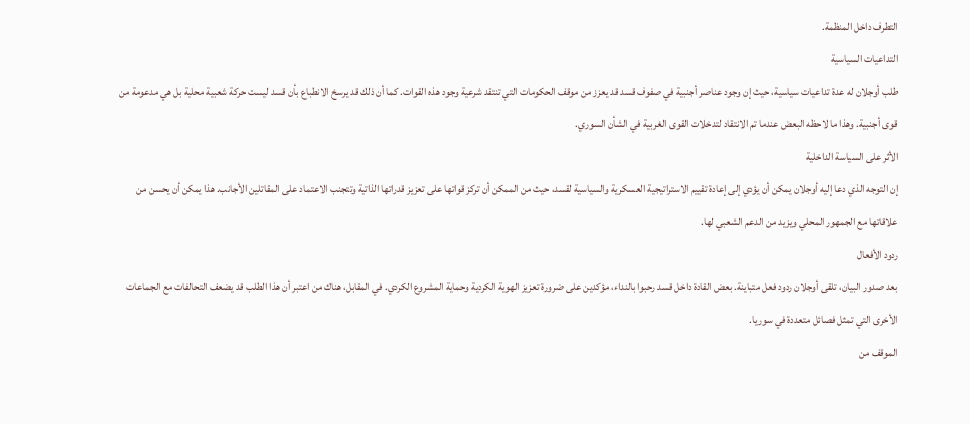التطرف داخل المنظمة.
التداعيات السياسية
طلب أوجلان له عدة تداعيات سياسية، حيث إن وجود عناصر أجنبية في صفوف قسد قد يعزز من موقف الحكومات التي تنتقد شرعية وجود هذه القوات. كما أن ذلك قد يرسخ الانطباع بأن قسد ليست حركة شعبية محلية بل هي مدعومة من قوى أجنبية. وهذا ما لاحظه البعض عندما تم الانتقاد لتدخلات القوى الغربية في الشأن السوري.
الأثر على السياسة الداخلية
إن التوجه الذي دعا إليه أوجلان يمكن أن يؤدي إلى إعادة تقييم الاستراتيجية العسكرية والسياسية لقسد، حيث من الممكن أن تركز قواتها على تعزيز قدراتها الذاتية وتتجنب الاعتماد على المقاتلين الأجانب. هذا يمكن أن يحسن من علاقاتها مع الجمهور المحلي ويزيد من الدعم الشعبي لها.
ردود الأفعال
بعد صدور البيان، تلقى أوجلان ردود فعل متباينة. بعض القادة داخل قسد رحبوا بالنداء، مؤكدين على ضرورة تعزيز الهوية الكردية وحماية المشروع الكردي. في المقابل، هناك من اعتبر أن هذا الطلب قد يضعف التحالفات مع الجماعات الأخرى التي تمثل فصائل متعددة في سوريا.
الموقف من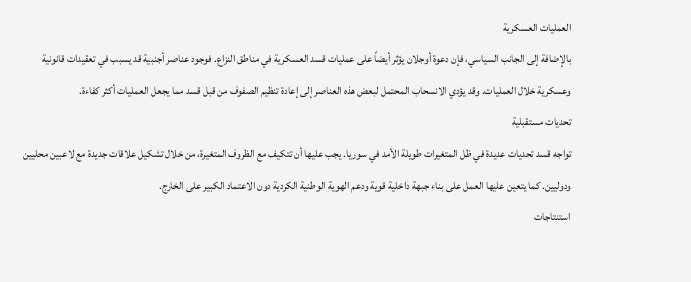العمليات العسكرية
بالإضافة إلى الجانب السياسي، فإن دعوة أوجلان يؤثر أيضاً على عمليات قسد العسكرية في مناطق النزاع. فوجود عناصر أجنبية قد يسبب في تعقيدات قانونية وعسكرية خلال العمليات. وقد يؤدي الانسحاب المحتمل لبعض هذه العناصر إلى إعادة تنظيم الصفوف من قبل قسد مما يجعل العمليات أكثر كفاءة.
تحديات مستقبلية
تواجه قسد تحديات عديدة في ظل المتغيرات طويلة الأمد في سوريا. يجب عليها أن تتكيف مع الظروف المتغيرة، من خلال تشكيل علاقات جديدة مع لاعبين محليين ودوليين. كما يتعين عليها العمل على بناء جبهة داخلية قوية ودعم الهوية الوطنية الكردية دون الاعتماد الكبير على الخارج.
استنتاجات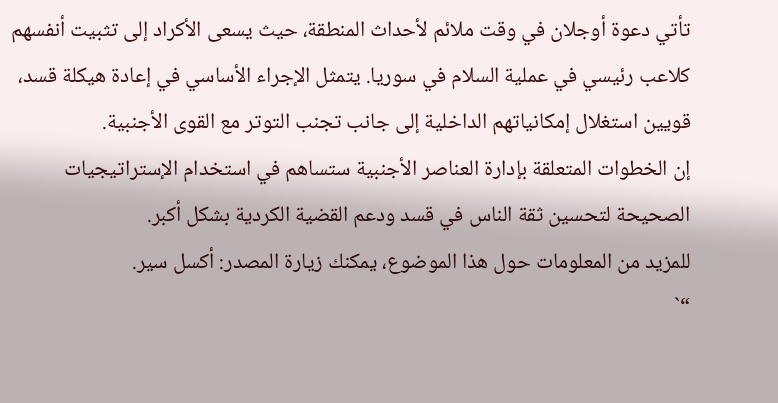تأتي دعوة أوجلان في وقت ملائم لأحداث المنطقة، حيث يسعى الأكراد إلى تثبيت أنفسهم كلاعب رئيسي في عملية السلام في سوريا. يتمثل الإجراء الأساسي في إعادة هيكلة قسد، قويين استغلال إمكانياتهم الداخلية إلى جانب تجنب التوتر مع القوى الأجنبية.
إن الخطوات المتعلقة بإدارة العناصر الأجنبية ستساهم في استخدام الإستراتيجيات الصحيحة لتحسين ثقة الناس في قسد ودعم القضية الكردية بشكل أكبر.
للمزيد من المعلومات حول هذا الموضوع، يمكنك زيارة المصدر: أكسل سير.
“`